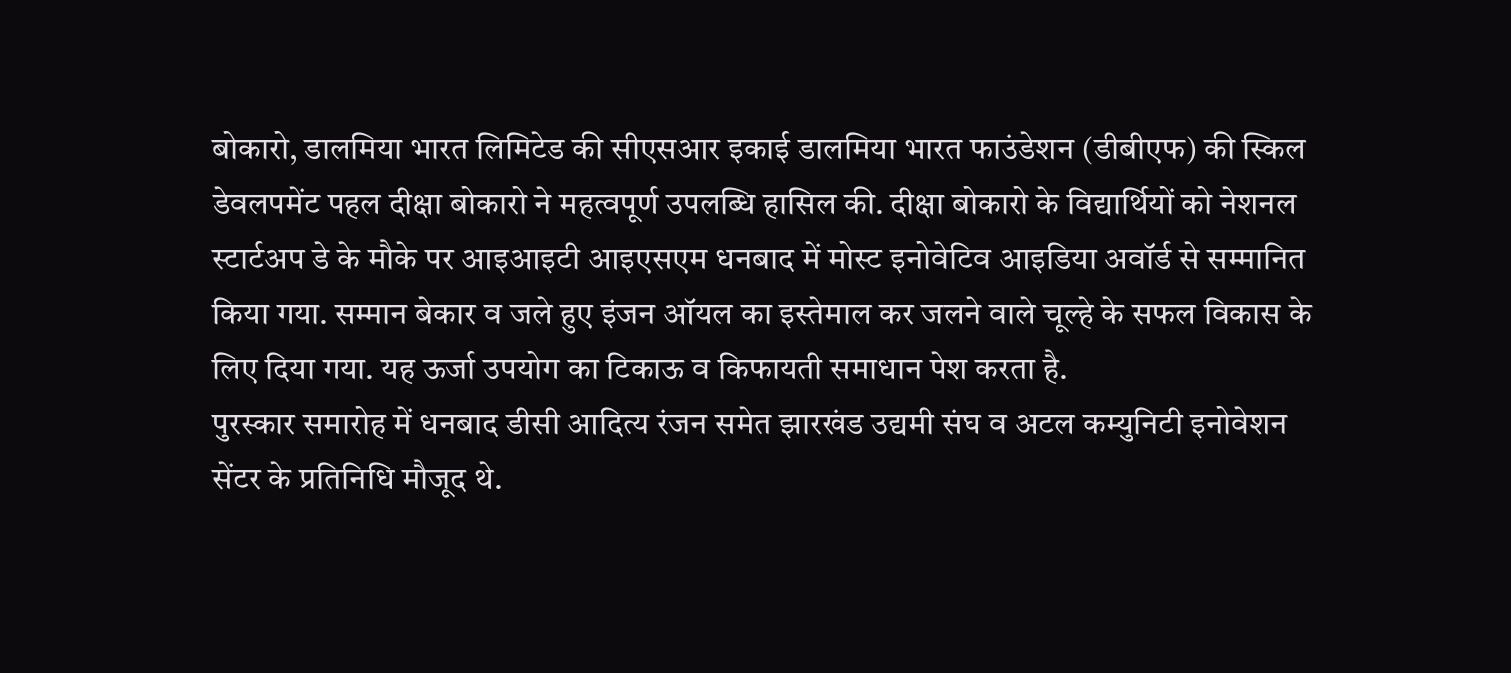बोकारो, डालमिया भारत लिमिटेड की सीएसआर इकाई डालमिया भारत फाउंडेशन (डीबीएफ) की स्किल डेवलपमेंट पहल दीक्षा बोकारो ने महत्वपूर्ण उपलब्धि हासिल की. दीक्षा बोकारो के विद्यार्थियों को नेशनल स्टार्टअप डे के मौके पर आइआइटी आइएसएम धनबाद में मोस्ट इनोवेटिव आइडिया अवॉर्ड से सम्मानित किया गया. सम्मान बेकार व जले हुए इंजन ऑयल का इस्तेमाल कर जलने वाले चूल्हे के सफल विकास के लिए दिया गया. यह ऊर्जा उपयोग का टिकाऊ व किफायती समाधान पेश करता है.
पुरस्कार समारोह में धनबाद डीसी आदित्य रंजन समेत झारखंड उद्यमी संघ व अटल कम्युनिटी इनोवेशन सेंटर के प्रतिनिधि मौजूद थे.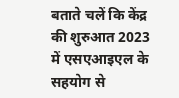बताते चलें कि केंद्र की शुरुआत 2023 में एसएआइएल के सहयोग से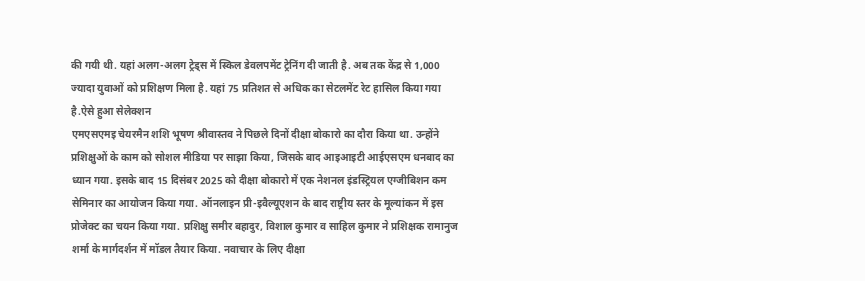की गयी थी. यहां अलग-अलग ट्रेड्स में स्किल डेवलपमेंट ट्रेनिंग दी जाती है. अब तक केंद्र से 1,000 ज्यादा युवाओं को प्रशिक्षण मिला है. यहां 75 प्रतिशत से अधिक का सेटलमेंट रेट हासिल किया गया है.ऐसे हुआ सेलेक्शन
एमएसएमइ चेयरमैन शशि भूषण श्रीवास्तव ने पिछले दिनों दीक्षा बोकारो का दौरा किया था. उन्होंने प्रशिक्षुओं के काम को सोशल मीडिया पर साझा किया, जिसके बाद आइआइटी आईएसएम धनबाद का ध्यान गया. इसके बाद 15 दिसंबर 2025 को दीक्षा बोकारो में एक नेशनल इंडस्ट्रियल एग्जीबिशन कम सेमिनार का आयोजन किया गया. ऑनलाइन प्री-इवैल्यूएशन के बाद राष्ट्रीय स्तर के मूल्यांकन में इस प्रोजेक्ट का चयन किया गया. प्रशिक्षु समीर बहादुर, विशाल कुमार व साहिल कुमार ने प्रशिक्षक रामानुज शर्मा के मार्गदर्शन में मॉडल तैयार किया. नवाचार के लिए दीक्षा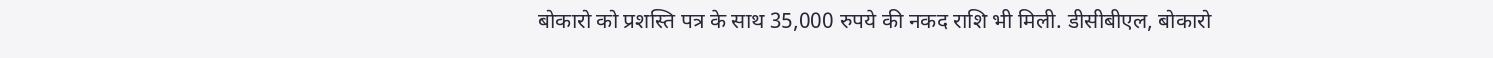बोकारो को प्रशस्ति पत्र के साथ 35,000 रुपये की नकद राशि भी मिली. डीसीबीएल, बोकारो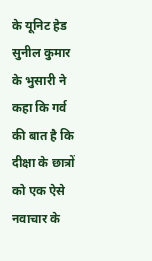के यूनिट हेड सुनील कुमार के भुसारी ने कहा कि गर्व की बात है कि दीक्षा के छात्रों को एक ऐसे नवाचार के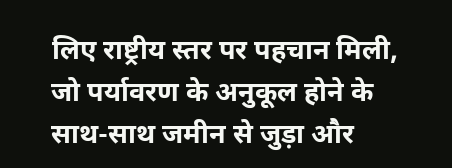लिए राष्ट्रीय स्तर पर पहचान मिली, जो पर्यावरण के अनुकूल होने के साथ-साथ जमीन से जुड़ा और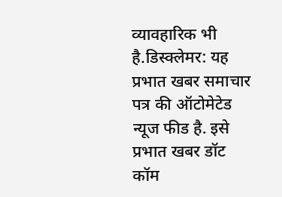व्यावहारिक भी है.डिस्क्लेमर: यह प्रभात खबर समाचार पत्र की ऑटोमेटेड न्यूज फीड है. इसे प्रभात खबर डॉट कॉम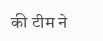की टीम ने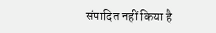संपादित नहीं किया है